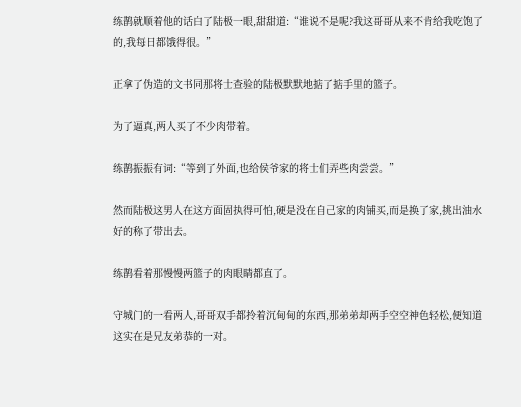练鹊就顺着他的话白了陆极一眼,甜甜道:“谁说不是呢?我这哥哥从来不肯给我吃饱了的,我每日都饿得很。”

正拿了伪造的文书同那将士查验的陆极默默地掂了掂手里的篮子。

为了逼真,两人买了不少肉带着。

练鹊振振有词:“等到了外面,也给侯爷家的将士们弄些肉尝尝。”

然而陆极这男人在这方面固执得可怕,硬是没在自己家的肉铺买,而是换了家,挑出油水好的称了带出去。

练鹊看着那慢慢两篮子的肉眼睛都直了。

守城门的一看两人,哥哥双手都拎着沉甸甸的东西,那弟弟却两手空空神色轻松,便知道这实在是兄友弟恭的一对。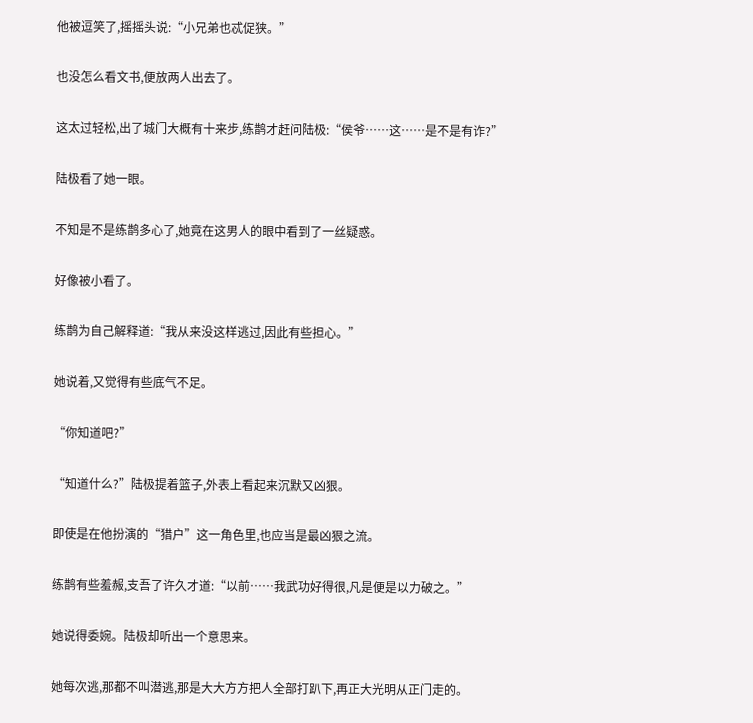他被逗笑了,摇摇头说:“小兄弟也忒促狭。”

也没怎么看文书,便放两人出去了。

这太过轻松,出了城门大概有十来步,练鹊才赶问陆极:“侯爷……这……是不是有诈?”

陆极看了她一眼。

不知是不是练鹊多心了,她竟在这男人的眼中看到了一丝疑惑。

好像被小看了。

练鹊为自己解释道:“我从来没这样逃过,因此有些担心。”

她说着,又觉得有些底气不足。

“你知道吧?”

“知道什么?”陆极提着篮子,外表上看起来沉默又凶狠。

即使是在他扮演的“猎户”这一角色里,也应当是最凶狠之流。

练鹊有些羞赧,支吾了许久才道:“以前……我武功好得很,凡是便是以力破之。”

她说得委婉。陆极却听出一个意思来。

她每次逃,那都不叫潜逃,那是大大方方把人全部打趴下,再正大光明从正门走的。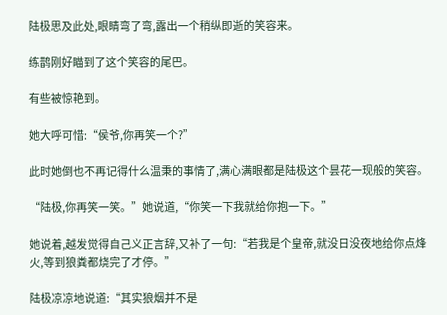陆极思及此处,眼睛弯了弯,露出一个稍纵即逝的笑容来。

练鹊刚好瞄到了这个笑容的尾巴。

有些被惊艳到。

她大呼可惜:“侯爷,你再笑一个?”

此时她倒也不再记得什么温秉的事情了,满心满眼都是陆极这个昙花一现般的笑容。

“陆极,你再笑一笑。”她说道,“你笑一下我就给你抱一下。”

她说着,越发觉得自己义正言辞,又补了一句:“若我是个皇帝,就没日没夜地给你点烽火,等到狼粪都烧完了才停。”

陆极凉凉地说道:“其实狼烟并不是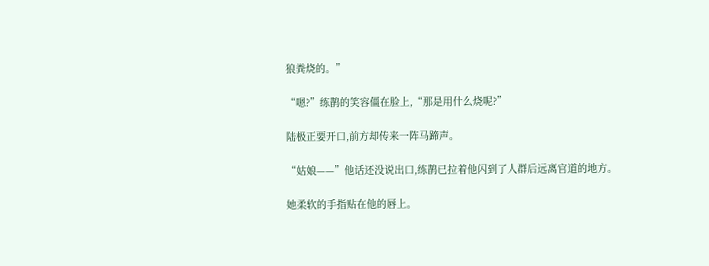狼粪烧的。”

“嗯?”练鹊的笑容僵在脸上,“那是用什么烧呢?”

陆极正要开口,前方却传来一阵马蹄声。

“姑娘——”他话还没说出口,练鹊已拉着他闪到了人群后远离官道的地方。

她柔软的手指贴在他的唇上。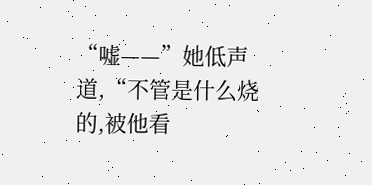“嘘——”她低声道,“不管是什么烧的,被他看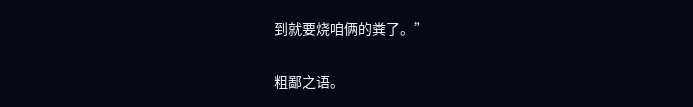到就要烧咱俩的粪了。”

粗鄙之语。